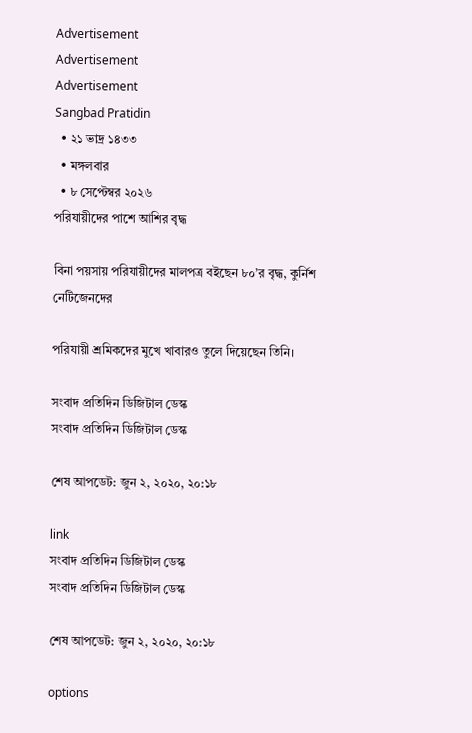Advertisement
Advertisement
Advertisement
Sangbad Pratidin
  • ২১ ভাদ্র ১৪৩৩
  • মঙ্গলবার
  • ৮ সেপ্টেম্বর ২০২৬
পরিযায়ীদের পাশে আশির বৃদ্ধ

বিনা পয়সায় পরিযায়ীদের মালপত্র বইছেন ৮০’র বৃদ্ধ, কুর্নিশ নেটিজেনদের

পরিযায়ী শ্রমিকদের মুখে খাবারও তুলে দিয়েছেন তিনি।

সংবাদ প্রতিদিন ডিজিটাল ডেস্ক
সংবাদ প্রতিদিন ডিজিটাল ডেস্ক

শেষ আপডেট: জুন ২, ২০২০, ২০:১৮

link
সংবাদ প্রতিদিন ডিজিটাল ডেস্ক
সংবাদ প্রতিদিন ডিজিটাল ডেস্ক

শেষ আপডেট: জুন ২, ২০২০, ২০:১৮

options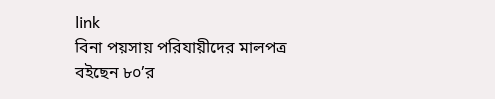link
বিনা পয়সায় পরিযায়ীদের মালপত্র বইছেন ৮০’র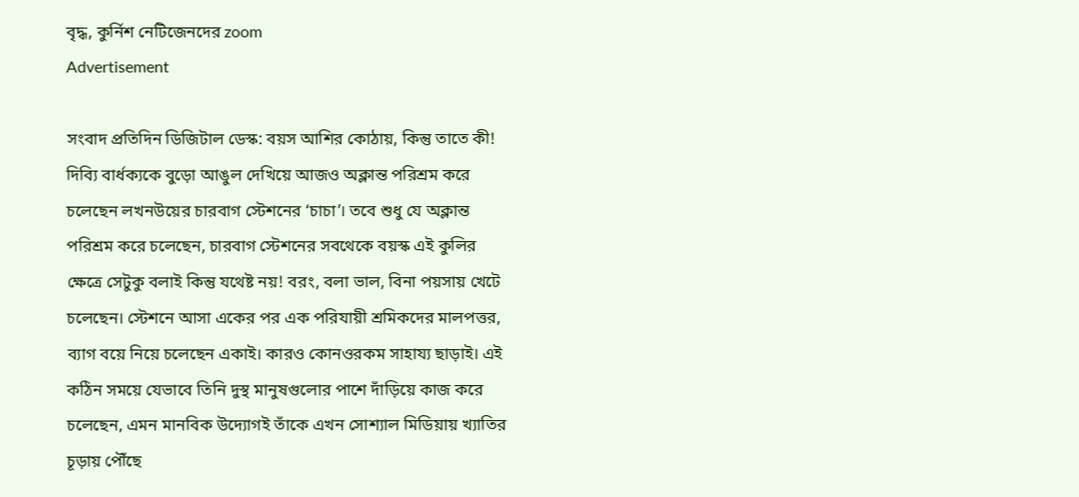বৃদ্ধ, কুর্নিশ নেটিজেনদের zoom
Advertisement

সংবাদ প্রতিদিন ডিজিটাল ডেস্ক: বয়স আশির কোঠায়, কিন্তু তাতে কী! দিব্যি বার্ধক্যকে বুড়ো আঙুল দেখিয়ে আজও অক্লান্ত পরিশ্রম করে চলেছেন লখনউয়ের চারবাগ স্টেশনের ‘চাচা’। তবে শুধু যে অক্লান্ত পরিশ্রম করে চলেছেন, চারবাগ স্টেশনের সবথেকে বয়স্ক এই কুলির ক্ষেত্রে সেটুকু বলাই কিন্তু যথেষ্ট নয়! বরং, বলা ভাল, বিনা পয়সায় খেটে চলেছেন। স্টেশনে আসা একের পর এক পরিযায়ী শ্রমিকদের মালপত্তর, ব্যাগ বয়ে নিয়ে চলেছেন একাই। কারও কোনওরকম সাহায্য ছাড়াই। এই কঠিন সময়ে যেভাবে তিনি দুস্থ মানুষগুলোর পাশে দাঁড়িয়ে কাজ করে চলেছেন, এমন মানবিক উদ্যোগই তাঁকে এখন সোশ্যাল মিডিয়ায় খ্যাতির চূড়ায় পৌঁছে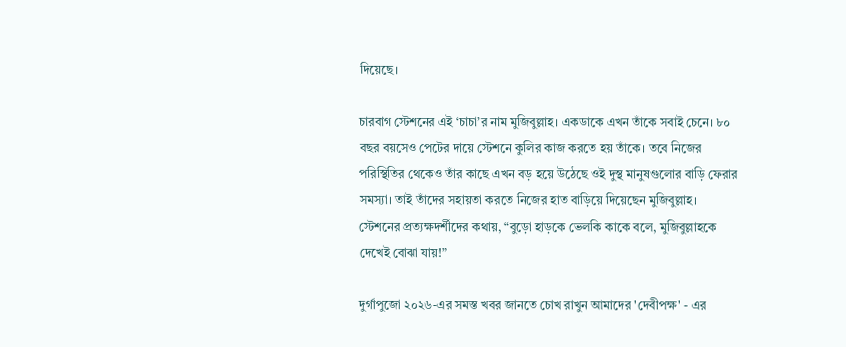দিয়েছে।

চারবাগ স্টেশনের এই ‘চাচা’র নাম মুজিবুল্লাহ। একডাকে এখন তাঁকে সবাই চেনে। ৮০ বছর বয়সেও পেটের দায়ে স্টেশনে কুলির কাজ করতে হয় তাঁকে। তবে নিজের পরিস্থিতির থেকেও তাঁর কাছে এখন বড় হয়ে উঠেছে ওই দুস্থ মানুষগুলোর বাড়ি ফেরার সমস্যা। তাই তাঁদের সহায়তা করতে নিজের হাত বাড়িয়ে দিয়েছেন মুজিবুল্লাহ। স্টেশনের প্রত্যক্ষদর্শীদের কথায়, “বুড়ো হাড়কে ভেলকি কাকে বলে, মুজিবুল্লাহকে দেখেই বোঝা যায়!”

দুর্গাপুজো ২০২৬-এর সমস্ত খবর জানতে চোখ রাখুন আমাদের 'দেবীপক্ষ' - এর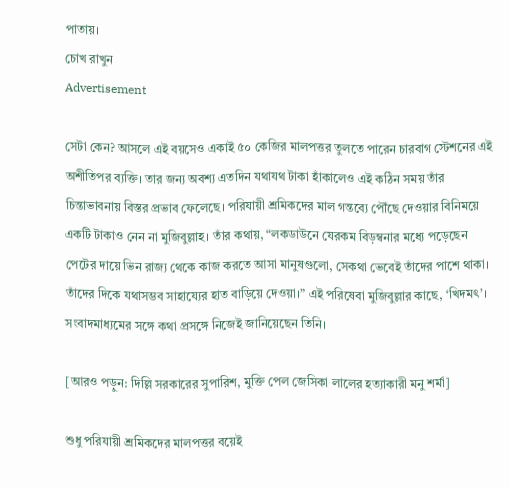পাতায়।
চোখ রাখুন
Advertisement

সেটা কেন? আসলে এই বয়সেও একাই ৫০ কেজির মালপত্তর তুলতে পারেন চারবাগ স্টেশনের এই অশীতিপর ব্যক্তি। তার জন্য অবশ্য এতদিন যথাযথ টাকা হাঁকালেও এই কঠিন সময় তাঁর চিন্তাভাবনায় বিস্তর প্রভাব ফেলেছে। পরিযায়ী শ্রমিকদের মাল গন্তব্যে পৌঁছে দেওয়ার বিনিময়ে একটি টাকাও নেন না মুজিবুল্লাহ। তাঁর কথায়, “লকডাউনে যেরকম বিড়ম্বনার মধ্যে পড়েছেন পেটের দায়ে ভিন রাজ্য থেকে কাজ করতে আসা মানুষগুলো, সেকথা ভেবেই তাঁদের পাশে থাকা। তাঁদের দিকে যথাসম্ভব সাহায্যের হাত বাড়িয়ে দেওয়া।” এই পরিষেবা মুজিবুল্লার কাছে, ‘খিদমৎ’। সংবাদমাধ্যমের সঙ্গে কথা প্রসঙ্গে নিজেই জানিয়েছেন তিনি।

[আরও পড়ুন: দিল্লি সরকারের সুপারিশ, মুক্তি পেল জেসিকা লালের হত্যাকারী মনু শর্মা]

শুধু পরিযায়ী শ্রমিকদের মালপত্তর বয়েই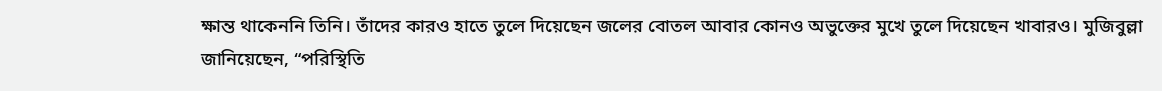ক্ষান্ত থাকেননি তিনি। তাঁদের কারও হাতে তুলে দিয়েছেন জলের বোতল আবার কোনও অভুক্তের মুখে তুলে দিয়েছেন খাবারও। মুজিবুল্লা জানিয়েছেন, “পরিস্থিতি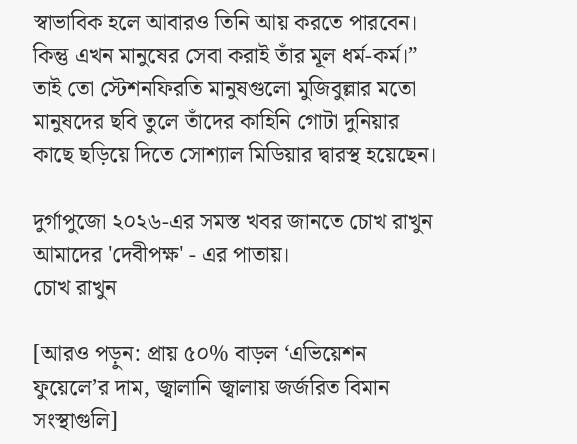স্বাভাবিক হলে আবারও তিনি আয় করতে পারবেন। কিন্তু এখন মানুষের সেবা করাই তাঁর মূল ধর্ম-কর্ম।” তাই তো স্টেশনফিরতি মানুষগুলো মুজিবুল্লার মতো মানুষদের ছবি তুলে তাঁদের কাহিনি গোটা দুনিয়ার কাছে ছড়িয়ে দিতে সোশ্যাল মিডিয়ার দ্বারস্থ হয়েছেন।

দুর্গাপুজো ২০২৬-এর সমস্ত খবর জানতে চোখ রাখুন আমাদের 'দেবীপক্ষ' - এর পাতায়।
চোখ রাখুন

[আরও পড়ুন: প্রায় ৫০% বাড়ল ‘এভিয়েশন ফুয়েলে’র দাম, জ্বালানি জ্বালায় জর্জরিত বিমান সংস্থাগুলি]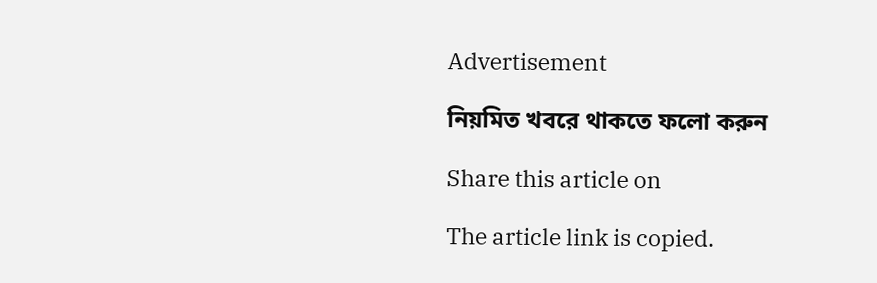Advertisement

নিয়মিত খবরে থাকতে ফলো করুন

Share this article on

The article link is copied.